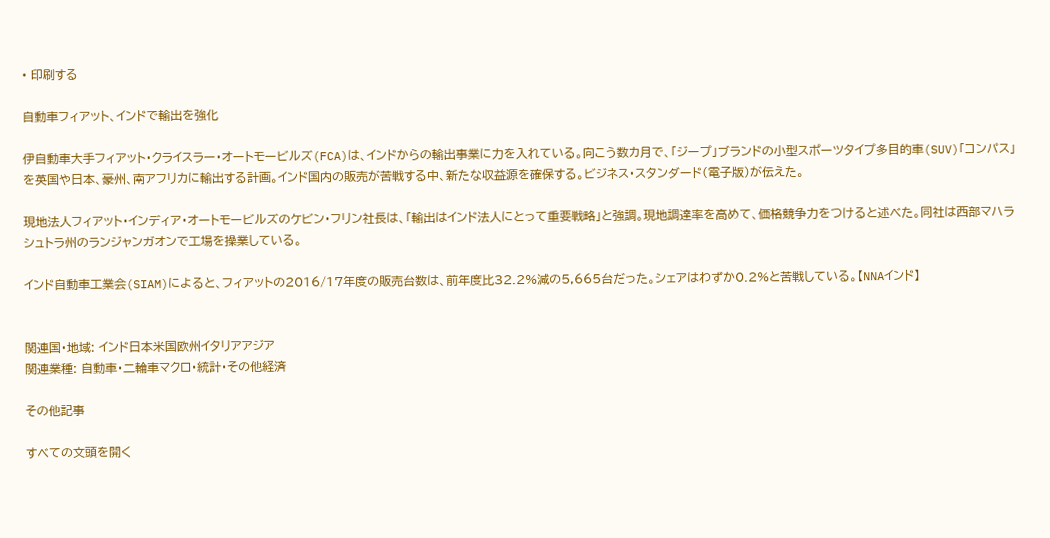• 印刷する

自動車フィアット、インドで輸出を強化

伊自動車大手フィアット・クライスラー・オートモービルズ(FCA)は、インドからの輸出事業に力を入れている。向こう数カ月で、「ジープ」ブランドの小型スポーツタイプ多目的車(SUV)「コンパス」を英国や日本、豪州、南アフリカに輸出する計画。インド国内の販売が苦戦する中、新たな収益源を確保する。ビジネス・スタンダード(電子版)が伝えた。

現地法人フィアット・インディア・オートモービルズのケビン・フリン社長は、「輸出はインド法人にとって重要戦略」と強調。現地調達率を高めて、価格競争力をつけると述べた。同社は西部マハラシュトラ州のランジャンガオンで工場を操業している。

インド自動車工業会(SIAM)によると、フィアットの2016/17年度の販売台数は、前年度比32.2%減の5,665台だった。シェアはわずか0.2%と苦戦している。【NNAインド】


関連国・地域: インド日本米国欧州イタリアアジア
関連業種: 自動車・二輪車マクロ・統計・その他経済

その他記事

すべての文頭を開く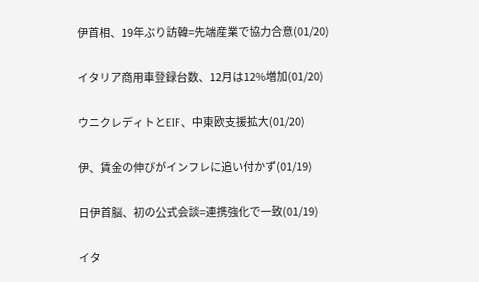伊首相、19年ぶり訪韓=先端産業で協力合意(01/20)

イタリア商用車登録台数、12月は12%増加(01/20)

ウニクレディトとEIF、中東欧支援拡大(01/20)

伊、賃金の伸びがインフレに追い付かず(01/19)

日伊首脳、初の公式会談=連携強化で一致(01/19)

イタ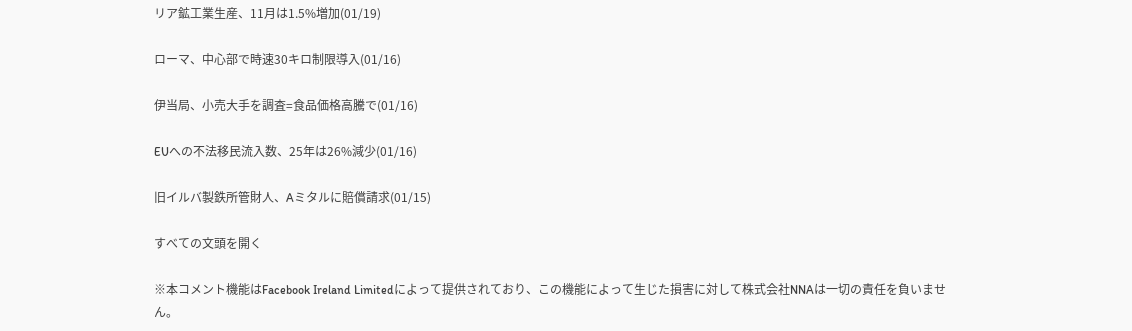リア鉱工業生産、11月は1.5%増加(01/19)

ローマ、中心部で時速30キロ制限導入(01/16)

伊当局、小売大手を調査=食品価格高騰で(01/16)

EUへの不法移民流入数、25年は26%減少(01/16)

旧イルバ製鉄所管財人、Aミタルに賠償請求(01/15)

すべての文頭を開く

※本コメント機能はFacebook Ireland Limitedによって提供されており、この機能によって生じた損害に対して株式会社NNAは一切の責任を負いません。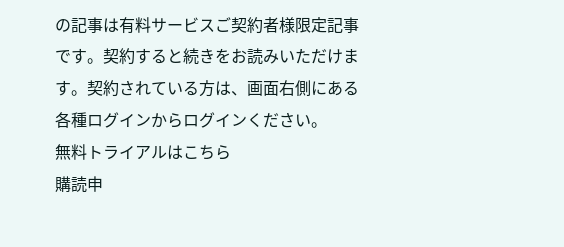の記事は有料サービスご契約者様限定記事です。契約すると続きをお読みいただけます。契約されている方は、画面右側にある各種ログインからログインください。
無料トライアルはこちら
購読申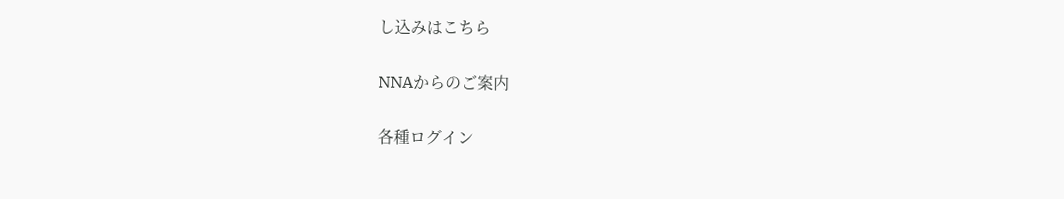し込みはこちら

NNAからのご案内

各種ログイン